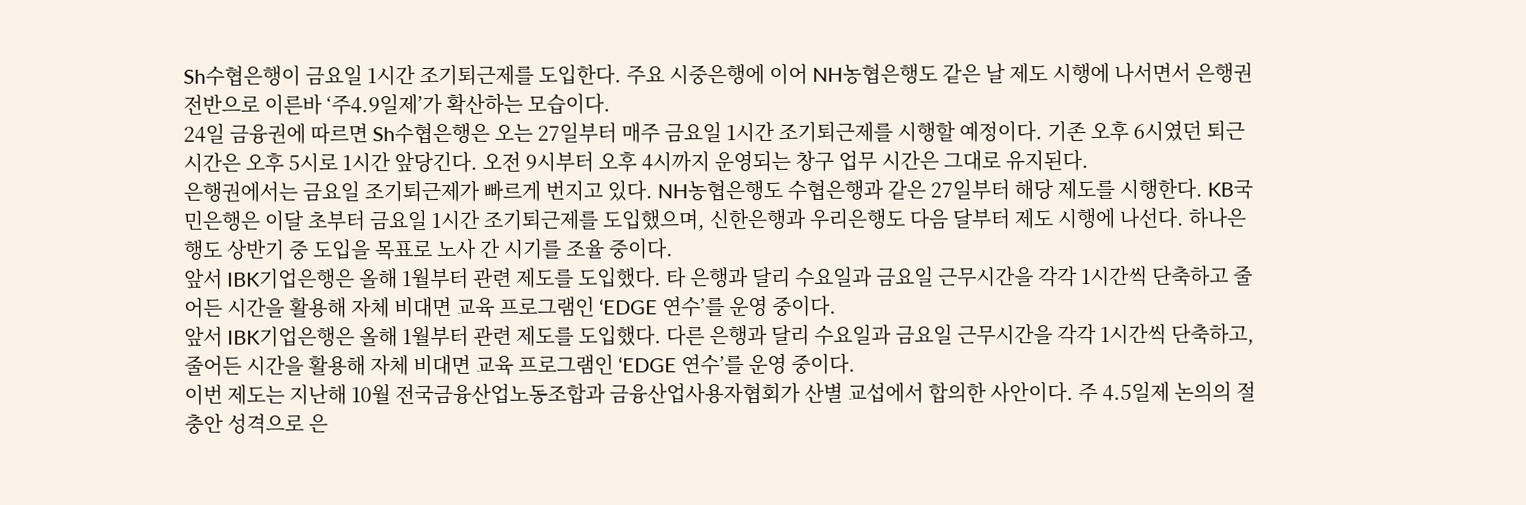Sh수협은행이 금요일 1시간 조기퇴근제를 도입한다. 주요 시중은행에 이어 NH농협은행도 같은 날 제도 시행에 나서면서 은행권 전반으로 이른바 ‘주4.9일제’가 확산하는 모습이다.
24일 금융권에 따르면 Sh수협은행은 오는 27일부터 매주 금요일 1시간 조기퇴근제를 시행할 예정이다. 기존 오후 6시였던 퇴근 시간은 오후 5시로 1시간 앞당긴다. 오전 9시부터 오후 4시까지 운영되는 창구 업무 시간은 그대로 유지된다.
은행권에서는 금요일 조기퇴근제가 빠르게 번지고 있다. NH농협은행도 수협은행과 같은 27일부터 해당 제도를 시행한다. KB국민은행은 이달 초부터 금요일 1시간 조기퇴근제를 도입했으며, 신한은행과 우리은행도 다음 달부터 제도 시행에 나선다. 하나은행도 상반기 중 도입을 목표로 노사 간 시기를 조율 중이다.
앞서 IBK기업은행은 올해 1월부터 관련 제도를 도입했다. 타 은행과 달리 수요일과 금요일 근무시간을 각각 1시간씩 단축하고 줄어든 시간을 활용해 자체 비대면 교육 프로그램인 ‘EDGE 연수’를 운영 중이다.
앞서 IBK기업은행은 올해 1월부터 관련 제도를 도입했다. 다른 은행과 달리 수요일과 금요일 근무시간을 각각 1시간씩 단축하고, 줄어든 시간을 활용해 자체 비대면 교육 프로그램인 ‘EDGE 연수’를 운영 중이다.
이번 제도는 지난해 10월 전국금융산업노동조합과 금융산업사용자협회가 산별 교섭에서 합의한 사안이다. 주 4.5일제 논의의 절충안 성격으로 은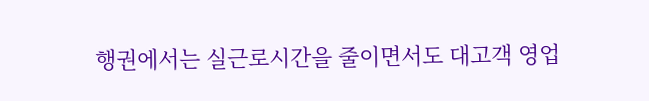행권에서는 실근로시간을 줄이면서도 대고객 영업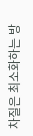차질은 최소화하는 방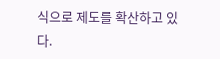식으로 제도를 확산하고 있다.